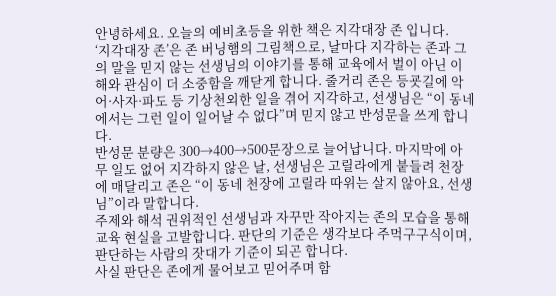안녕하세요. 오늘의 예비초등을 위한 책은 지각대장 존 입니다.
‘지각대장 존’은 존 버닝햄의 그림책으로, 날마다 지각하는 존과 그의 말을 믿지 않는 선생님의 이야기를 통해 교육에서 벌이 아닌 이해와 관심이 더 소중함을 깨닫게 합니다. 줄거리 존은 등굣길에 악어·사자·파도 등 기상천외한 일을 겪어 지각하고, 선생님은 “이 동네에서는 그런 일이 일어날 수 없다”며 믿지 않고 반성문을 쓰게 합니다.
반성문 분량은 300→400→500문장으로 늘어납니다. 마지막에 아무 일도 없어 지각하지 않은 날, 선생님은 고릴라에게 붙들려 천장에 매달리고 존은 “이 동네 천장에 고릴라 따위는 살지 않아요, 선생님”이라 말합니다.
주제와 해석 권위적인 선생님과 자꾸만 작아지는 존의 모습을 통해 교육 현실을 고발합니다. 판단의 기준은 생각보다 주먹구구식이며, 판단하는 사람의 잣대가 기준이 되곤 합니다.
사실 판단은 존에게 물어보고 믿어주며 함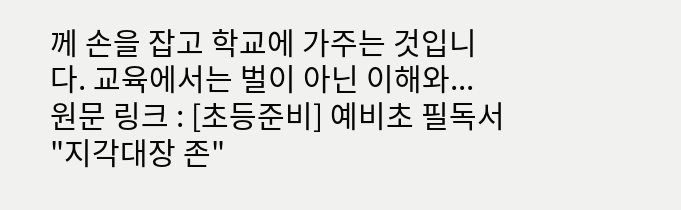께 손을 잡고 학교에 가주는 것입니다. 교육에서는 벌이 아닌 이해와...
원문 링크 : [초등준비] 예비초 필독서 "지각대장 존"